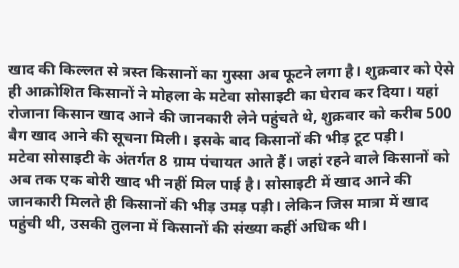खाद की किल्लत से त्रस्त किसानों का गुस्सा अब फूटने लगा है। शुक्रवार को ऐसे ही आक्रोशित किसानों ने मोहला के मटेवा सोसाइटी का घेराव कर दिया। यहां रोजाना किसान खाद आने की जानकारी लेने पहुंचते थे, शुक्रवार को करीब 500 बैग खाद आने की सूचना मिली। इसके बाद किसानों की भीड़ टूट पड़ी।
मटेवा सोसाइटी के अंतर्गत 8 ग्राम पंचायत आते हैं। जहां रहने वाले किसानों को अब तक एक बोरी खाद भी नहीं मिल पाई है। सोसाइटी में खाद आने की जानकारी मिलते ही किसानों की भीड़ उमड़ पड़ी। लेकिन जिस मात्रा में खाद पहुंची थी, उसकी तुलना में किसानों की संख्या कहीं अधिक थी।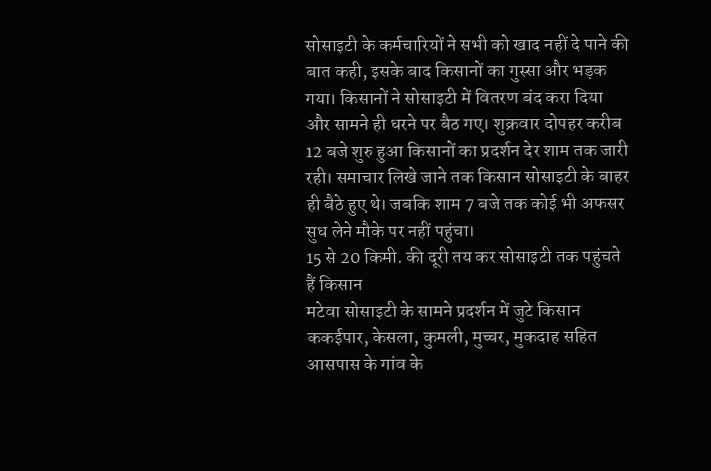सोसाइटी के कर्मचारियों ने सभी को खाद नहीं दे पाने की बात कही, इसके बाद किसानों का गुस्सा और भड़क गया। किसानों ने सोसाइटी में वितरण बंद करा दिया और सामने ही धरने पर बैठ गए। शुक्रवार दोपहर करीब 12 बजे शुरु हुआ किसानों का प्रदर्शन देर शाम तक जारी रही। समाचार लिखे जाने तक किसान सोसाइटी के बाहर ही बैठे हुए थे। जबकि शाम 7 बजे तक कोई भी अफसर सुध लेने मौके पर नहीं पहुंचा।
15 से 20 किमी. की दूरी तय कर सोसाइटी तक पहुंचते हैं किसान
मटेवा सोसाइटी के सामने प्रदर्शन में जुटे किसान ककईपार, केसला, कुमली, मुच्चर, मुकदाह सहित आसपास के गांव के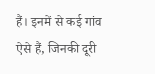हैं। इनमें से कई गांव ऐसे हैं, जिनकी दूरी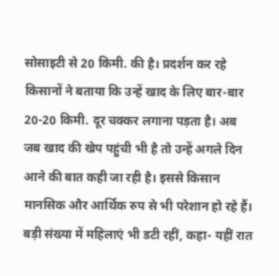सोसाइटी से 20 किमी. की है। प्रदर्शन कर रहे किसानों ने बताया कि उन्हें खाद के लिए बार-बार 20-20 किमी. दूर चक्कर लगाना पड़ता है। अब जब खाद की खेप पहुंची भी है तो उन्हें अगले दिन आने की बात कही जा रही है। इससे किसान मानसिक और आर्थिक रुप से भी परेशान हो रहे हैं।
बड़ी संख्या में महिलाएं भी डटी रहीं, कहा- यहीं रात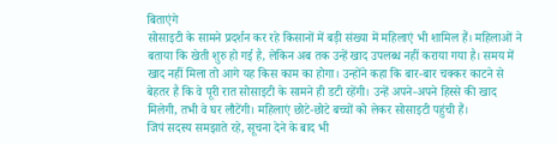बिताएंगे
सोसाइटी के सामने प्रदर्शन कर रहे किसानों में बड़ी संख्या में महिलाएं भी शामिल हैं। महिलाओं ने बताया कि खेती शुरु हो गई है, लेकिन अब तक उन्हें खाद उपलब्ध नहीं कराया गया है। समय में खाद नहीं मिला तो आगे यह किस काम का होगा। उन्होंने कहा कि बार-बार चक्कर काटने से बेहतर है कि वे पूरी रात सोसाइटी के सामने ही डटी रहेंगी। उन्हें अपने-अपने हिस्से की खाद मिलेगी, तभी वे घर लौटेंगी। महिलाएं छोटे-छोटे बच्चों को लेकर सोसाइटी पहुंची हैं।
जिपं सदस्य समझाते रहे, सूचना देने के बाद भी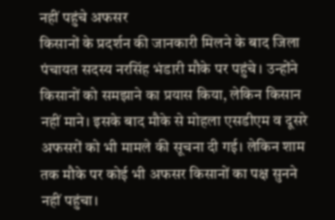नहीं पहुंचे अफसर
किसानों के प्रदर्शन की जानकारी मिलने के बाद जिला पंचायत सदस्य नरसिंह भंडारी मौके पर पहुंचे। उन्होंने किसानों को समझाने का प्रयास किया, लेकिन किसान नहीं माने। इसके बाद मौके से मोहला एसडीएम व दूसरे अफसरों को भी मामले की सूचना दी गई। लेकिन शाम तक मौके पर कोई भी अफसर किसानों का पक्ष सुनने नहीं पहुंचा।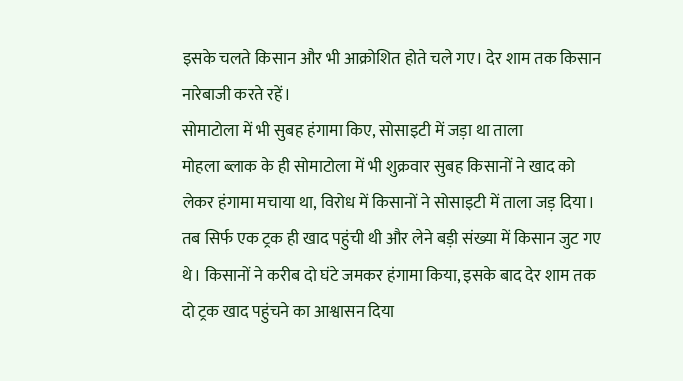इसके चलते किसान और भी आक्रोशित होते चले गए। देर शाम तक किसान नारेबाजी करते रहें।
सोमाटोला में भी सुबह हंगामा किए, सोसाइटी में जड़ा था ताला
मोहला ब्लाक के ही सोमाटोला में भी शुक्रवार सुबह किसानों ने खाद को लेकर हंगामा मचाया था, विरोध में किसानों ने सोसाइटी में ताला जड़ दिया। तब सिर्फ एक ट्रक ही खाद पहुंची थी और लेने बड़ी संख्या में किसान जुट गए थे। किसानों ने करीब दो घंटे जमकर हंगामा किया, इसके बाद देर शाम तक दो ट्रक खाद पहुंचने का आश्वासन दिया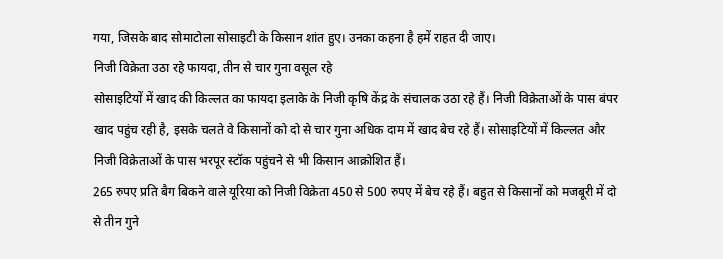गया, जिसके बाद सोमाटोला सोसाइटी के किसान शांत हुए। उनका कहना है हमें राहत दी जाए।
निजी विक्रेता उठा रहे फायदा, तीन से चार गुना वसूल रहे
सोसाइटियों में खाद की किल्लत का फायदा इलाके के निजी कृषि केंद्र के संचालक उठा रहे हैं। निजी विक्रेताओं के पास बंपर खाद पहुंच रही है, इसके चलते वे किसानों को दो से चार गुना अधिक दाम में खाद बेच रहे हैं। सोसाइटियों में किल्लत और निजी विक्रेताओं के पास भरपूर स्टॉक पहुंचने से भी किसान आक्रोशित हैं।
265 रुपए प्रति बैग बिकने वाले यूरिया को निजी विक्रेता 450 से 500 रुपए में बेच रहे हैं। बहुत से किसानों को मजबूरी में दो से तीन गुने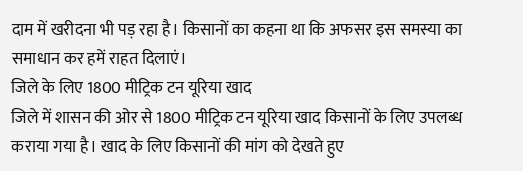दाम में खरीदना भी पड़ रहा है। किसानों का कहना था कि अफसर इस समस्या का समाधान कर हमें राहत दिलाएं।
जिले के लिए 1800 मीट्रिक टन यूरिया खाद
जिले में शासन की ओर से 1800 मीट्रिक टन यूरिया खाद किसानों के लिए उपलब्ध कराया गया है। खाद के लिए किसानों की मांग को देखते हुए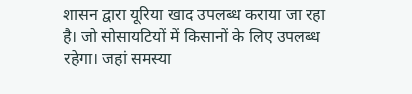शासन द्वारा यूरिया खाद उपलब्ध कराया जा रहा है। जो सोसायटियों में किसानों के लिए उपलब्ध रहेगा। जहां समस्या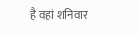है वहां शनिवार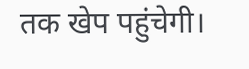तक खेप पहुंचेगी।